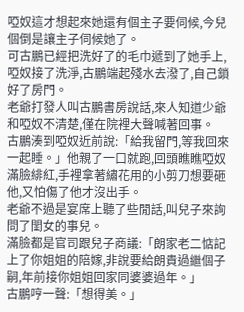啞奴這才想起來她還有個主子要伺候,今兒個倒是讓主子伺候她了。
可古鵬已經把洗好了的毛巾遞到了她手上,啞奴接了洗淨,古鵬端起殘水去潑了,自己鎖好了房門。
老爺打發人叫古鵬書房說話,來人知道少爺和啞奴不清楚,僅在院裡大聲喊著回事。
古鵬湊到啞奴近前說:「給我留門,等我回來一起睡。」他親了一口就跑,回頭瞧瞧啞奴滿臉緋紅,手裡拿著繡花用的小剪刀想要砸他,又怕傷了他才沒出手。
老爺不過是宴席上聽了些閒話,叫兒子來詢問了閨女的事兒。
滿臉都是官司跟兒子商議:「朗家老二惦記上了你姐姐的陪嫁,非說要給朗貴過繼個子嗣,年前接你姐姐回家同婆婆過年。」
古鵬哼一聲:「想得美。」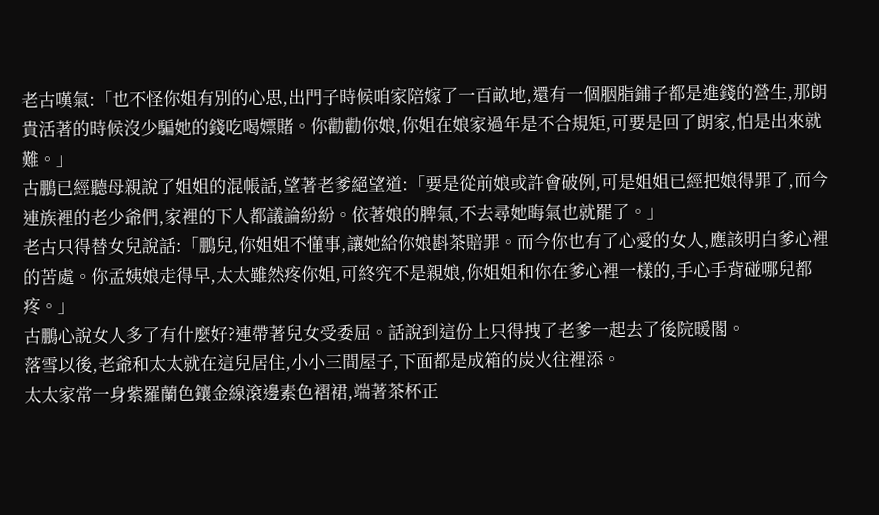老古嘆氣:「也不怪你姐有別的心思,出門子時候咱家陪嫁了一百畝地,還有一個胭脂鋪子都是進錢的營生,那朗貴活著的時候沒少騙她的錢吃喝嫖賭。你勸勸你娘,你姐在娘家過年是不合規矩,可要是回了朗家,怕是出來就難。」
古鵬已經聽母親說了姐姐的混帳話,望著老爹絕望道:「要是從前娘或許會破例,可是姐姐已經把娘得罪了,而今連族裡的老少爺們,家裡的下人都議論紛紛。依著娘的脾氣,不去尋她晦氣也就罷了。」
老古只得替女兒說話:「鵬兒,你姐姐不懂事,讓她給你娘斟茶賠罪。而今你也有了心愛的女人,應該明白爹心裡的苦處。你孟姨娘走得早,太太雖然疼你姐,可終究不是親娘,你姐姐和你在爹心裡一樣的,手心手背碰哪兒都疼。」
古鵬心說女人多了有什麼好?連帶著兒女受委屈。話說到這份上只得拽了老爹一起去了後院暖閣。
落雪以後,老爺和太太就在這兒居住,小小三間屋子,下面都是成箱的炭火往裡添。
太太家常一身紫羅蘭色鑲金線滾邊素色褶裙,端著茶杯正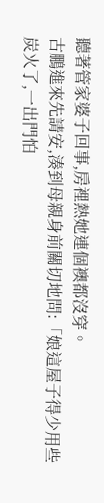聽著管家婆子回事,房裡熱她連個襖都沒穿。
古鵬進來先請安,湊到母親身前關切地問:「娘這屋子得少用些炭火了,一出門怕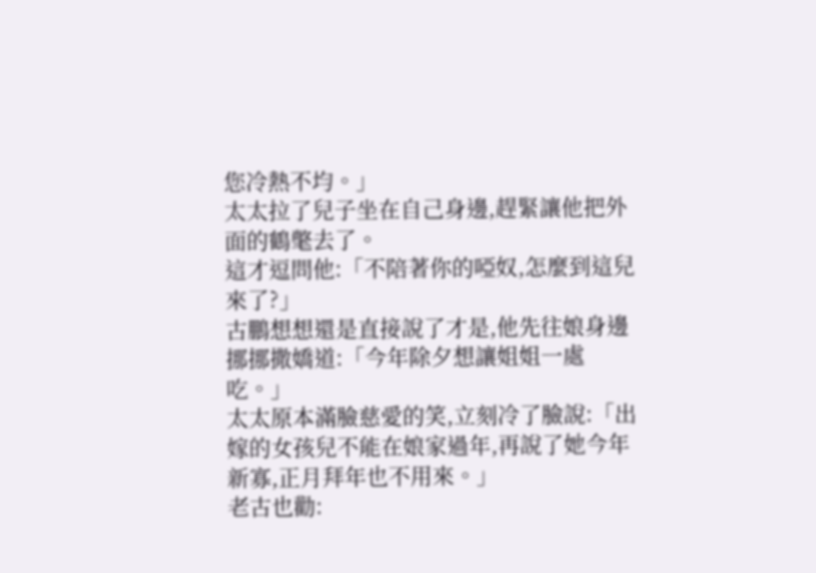您冷熱不均。」
太太拉了兒子坐在自己身邊,趕緊讓他把外面的鶴氅去了。
這才逗問他:「不陪著你的啞奴,怎麼到這兒來了?」
古鵬想想還是直接說了才是,他先往娘身邊挪挪撒嬌道:「今年除夕想讓姐姐一處吃。」
太太原本滿臉慈愛的笑,立刻冷了臉說:「出嫁的女孩兒不能在娘家過年,再說了她今年新寡,正月拜年也不用來。」
老古也勸: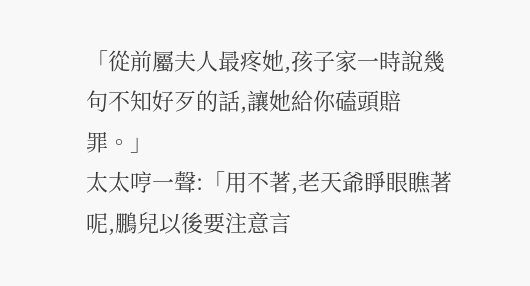「從前屬夫人最疼她,孩子家一時說幾句不知好歹的話,讓她給你磕頭賠罪。」
太太哼一聲:「用不著,老天爺睜眼瞧著呢,鵬兒以後要注意言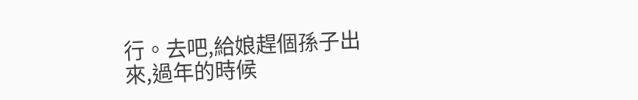行。去吧,給娘趕個孫子出來,過年的時候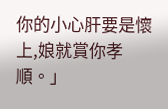你的小心肝要是懷上,娘就賞你孝順。」